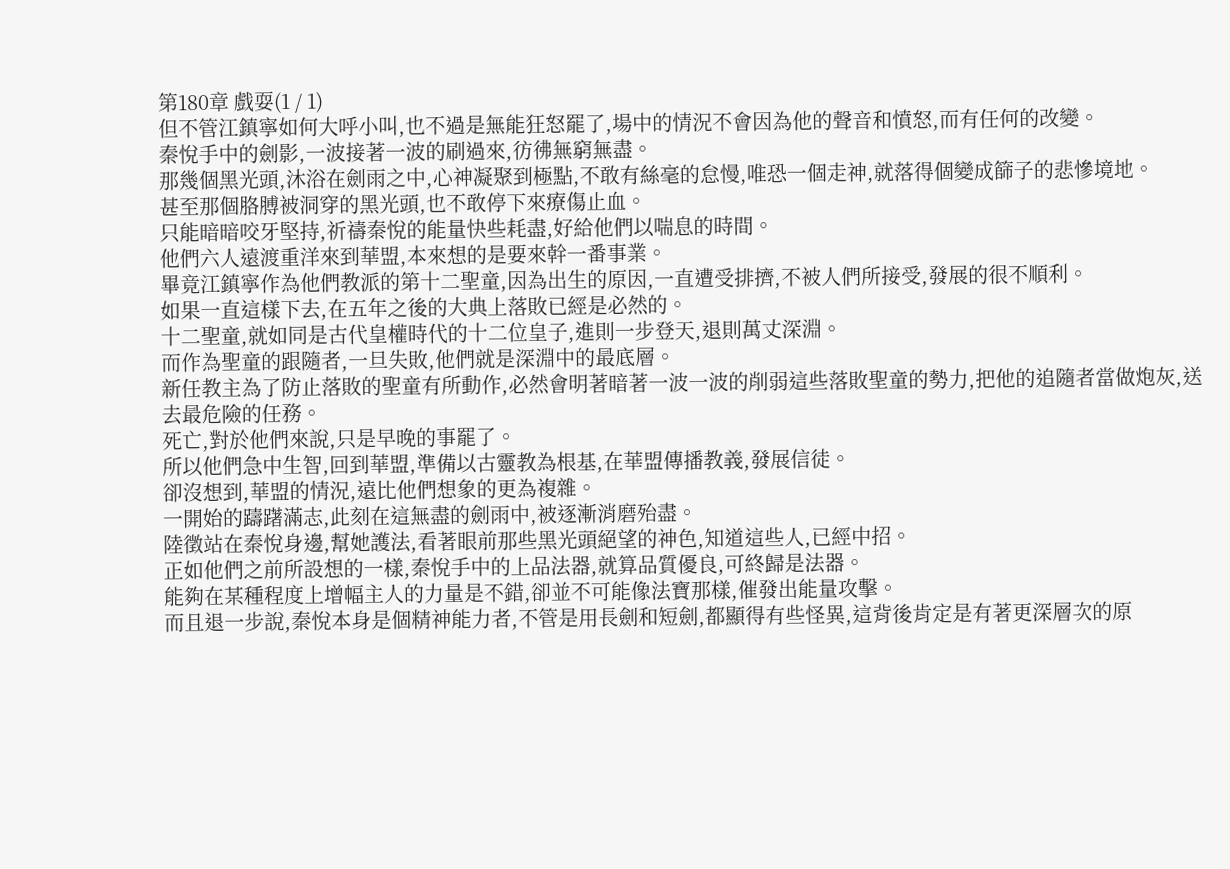第180章 戲耍(1 / 1)
但不管江鎮寧如何大呼小叫,也不過是無能狂怒罷了,場中的情況不會因為他的聲音和憤怒,而有任何的改變。
秦悅手中的劍影,一波接著一波的刷過來,彷彿無窮無盡。
那幾個黑光頭,沐浴在劍雨之中,心神凝聚到極點,不敢有絲毫的怠慢,唯恐一個走神,就落得個變成篩子的悲慘境地。
甚至那個胳膊被洞穿的黑光頭,也不敢停下來療傷止血。
只能暗暗咬牙堅持,祈禱秦悅的能量快些耗盡,好給他們以喘息的時間。
他們六人遠渡重洋來到華盟,本來想的是要來幹一番事業。
畢竟江鎮寧作為他們教派的第十二聖童,因為出生的原因,一直遭受排擠,不被人們所接受,發展的很不順利。
如果一直這樣下去,在五年之後的大典上落敗已經是必然的。
十二聖童,就如同是古代皇權時代的十二位皇子,進則一步登天,退則萬丈深淵。
而作為聖童的跟隨者,一旦失敗,他們就是深淵中的最底層。
新任教主為了防止落敗的聖童有所動作,必然會明著暗著一波一波的削弱這些落敗聖童的勢力,把他的追隨者當做炮灰,送去最危險的任務。
死亡,對於他們來說,只是早晚的事罷了。
所以他們急中生智,回到華盟,準備以古靈教為根基,在華盟傳播教義,發展信徒。
卻沒想到,華盟的情況,遠比他們想象的更為複雜。
一開始的躊躇滿志,此刻在這無盡的劍雨中,被逐漸消磨殆盡。
陸徵站在秦悅身邊,幫她護法,看著眼前那些黑光頭絕望的神色,知道這些人,已經中招。
正如他們之前所設想的一樣,秦悅手中的上品法器,就算品質優良,可終歸是法器。
能夠在某種程度上增幅主人的力量是不錯,卻並不可能像法寶那樣,催發出能量攻擊。
而且退一步說,秦悅本身是個精神能力者,不管是用長劍和短劍,都顯得有些怪異,這背後肯定是有著更深層次的原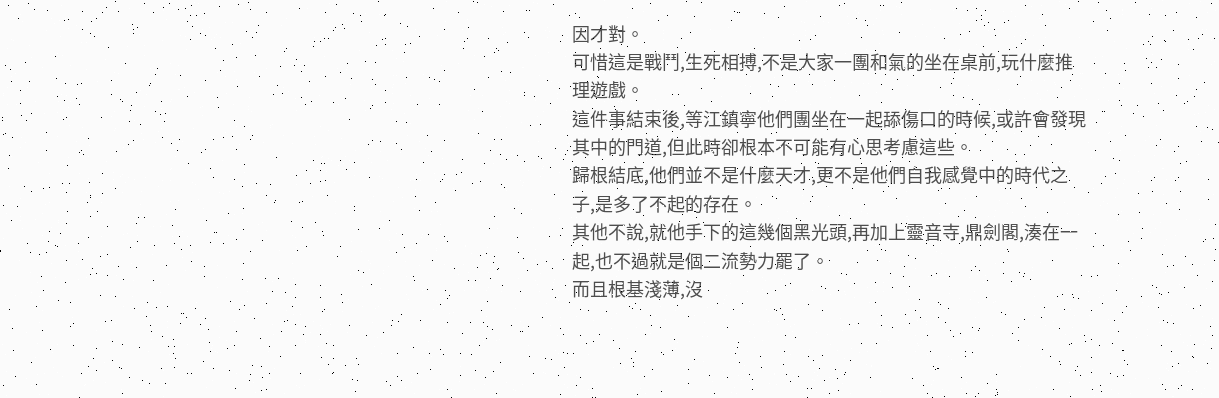因才對。
可惜這是戰鬥,生死相搏,不是大家一團和氣的坐在桌前,玩什麼推理遊戲。
這件事結束後,等江鎮寧他們團坐在一起舔傷口的時候,或許會發現其中的門道,但此時卻根本不可能有心思考慮這些。
歸根結底,他們並不是什麼天才,更不是他們自我感覺中的時代之子,是多了不起的存在。
其他不說,就他手下的這幾個黑光頭,再加上靈音寺,鼎劍閣,湊在一起,也不過就是個二流勢力罷了。
而且根基淺薄,沒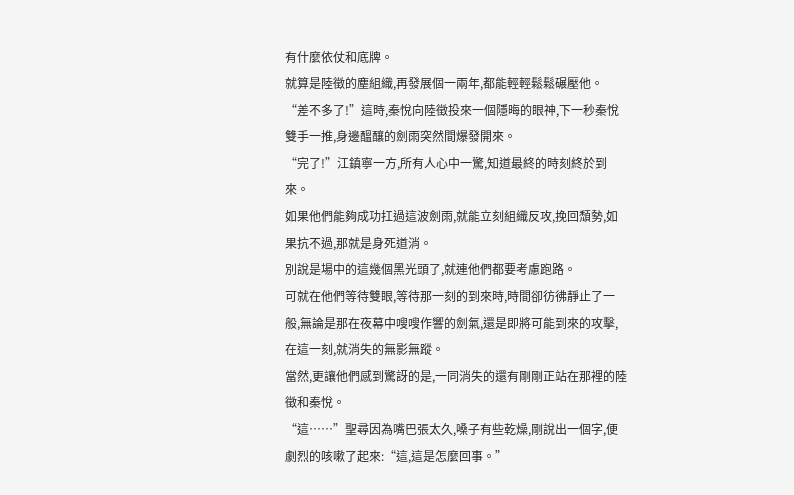有什麼依仗和底牌。
就算是陸徵的塵組織,再發展個一兩年,都能輕輕鬆鬆碾壓他。
“差不多了!”這時,秦悅向陸徵投來一個隱晦的眼神,下一秒秦悅雙手一推,身邊醞釀的劍雨突然間爆發開來。
“完了!”江鎮寧一方,所有人心中一驚,知道最終的時刻終於到來。
如果他們能夠成功扛過這波劍雨,就能立刻組織反攻,挽回頹勢,如果抗不過,那就是身死道消。
別說是場中的這幾個黑光頭了,就連他們都要考慮跑路。
可就在他們等待雙眼,等待那一刻的到來時,時間卻彷彿靜止了一般,無論是那在夜幕中嗖嗖作響的劍氣,還是即將可能到來的攻擊,在這一刻,就消失的無影無蹤。
當然,更讓他們感到驚訝的是,一同消失的還有剛剛正站在那裡的陸徵和秦悅。
“這……”聖尋因為嘴巴張太久,嗓子有些乾燥,剛說出一個字,便劇烈的咳嗽了起來:“這,這是怎麼回事。”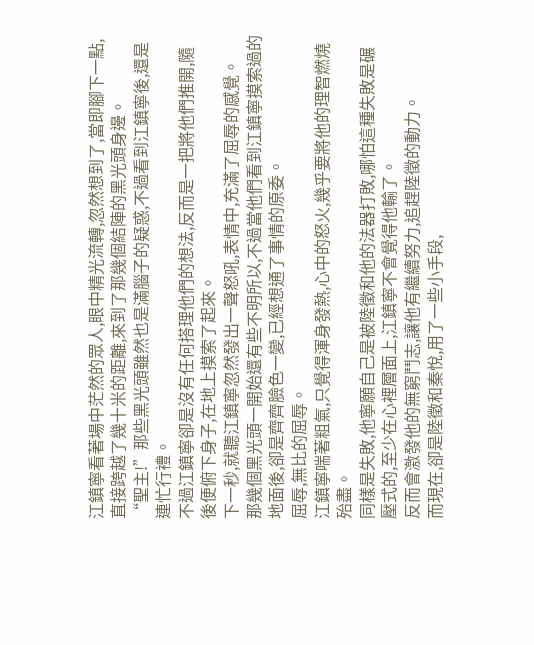江鎮寧看著場中茫然的眾人,眼中精光流轉,忽然想到了,當即腳下一點,直接跨越了幾十米的距離,來到了那幾個結陣的黑光頭身邊。
“聖主!”那些黑光頭雖然也是滿腦子的疑惑,不過看到江鎮寧後,還是連忙行禮。
不過江鎮寧卻是沒有任何搭理他們的想法,反而是一把將他們推開,隨後便俯下身子,在地上摸索了起來。
下一秒,就聽江鎮寧忽然發出一聲怒吼,表情中,充滿了屈辱的感覺。
那幾個黑光頭一開始還有些不明所以,不過當他們看到江鎮寧摸索過的地面後,卻是齊齊臉色一變,已經想通了事情的原委。
屈辱,無比的屈辱。
江鎮寧喘著粗氣,只覺得渾身發熱,心中的怒火,幾乎要將他的理智燃燒殆盡。
同樣是失敗,他寧願自己是被陸徵和他的法器打敗,哪怕這種失敗是碾壓式的,至少在心裡層面上,江鎮寧不會覺得他輸了。
反而會激發他的無窮鬥志,讓他有繼續努力,追趕陸徵的動力。
而現在,卻是陸徵和秦悅,用了一些小手段,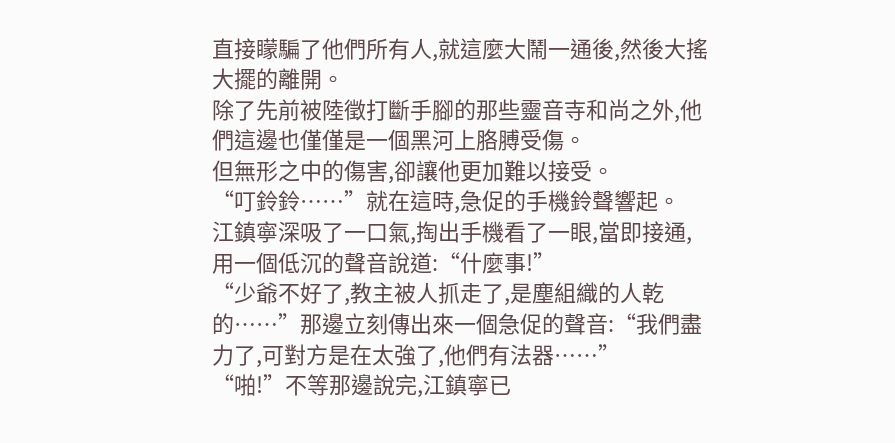直接矇騙了他們所有人,就這麼大鬧一通後,然後大搖大擺的離開。
除了先前被陸徵打斷手腳的那些靈音寺和尚之外,他們這邊也僅僅是一個黑河上胳膊受傷。
但無形之中的傷害,卻讓他更加難以接受。
“叮鈴鈴……”就在這時,急促的手機鈴聲響起。
江鎮寧深吸了一口氣,掏出手機看了一眼,當即接通,用一個低沉的聲音說道:“什麼事!”
“少爺不好了,教主被人抓走了,是塵組織的人乾的……”那邊立刻傳出來一個急促的聲音:“我們盡力了,可對方是在太強了,他們有法器……”
“啪!”不等那邊說完,江鎮寧已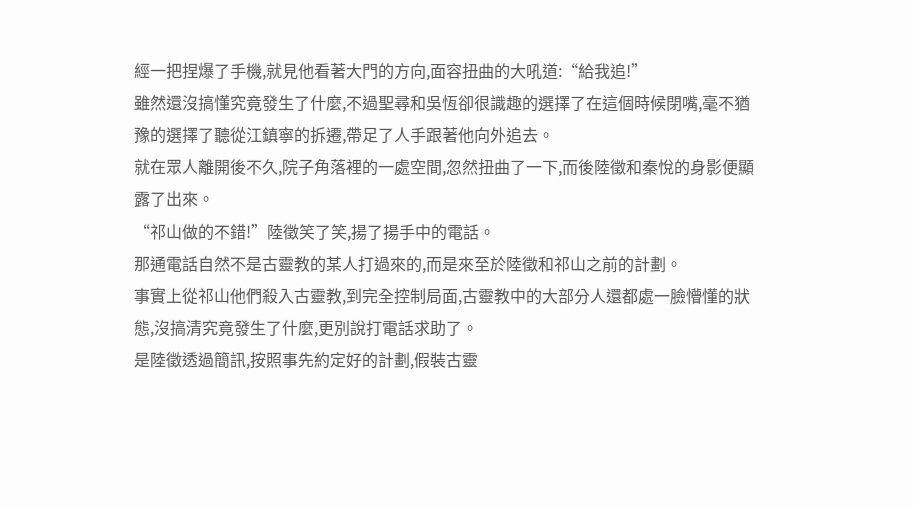經一把捏爆了手機,就見他看著大門的方向,面容扭曲的大吼道:“給我追!”
雖然還沒搞懂究竟發生了什麼,不過聖尋和吳恆卻很識趣的選擇了在這個時候閉嘴,毫不猶豫的選擇了聽從江鎮寧的拆遷,帶足了人手跟著他向外追去。
就在眾人離開後不久,院子角落裡的一處空間,忽然扭曲了一下,而後陸徵和秦悅的身影便顯露了出來。
“祁山做的不錯!”陸徵笑了笑,揚了揚手中的電話。
那通電話自然不是古靈教的某人打過來的,而是來至於陸徵和祁山之前的計劃。
事實上從祁山他們殺入古靈教,到完全控制局面,古靈教中的大部分人還都處一臉懵懂的狀態,沒搞清究竟發生了什麼,更別說打電話求助了。
是陸徵透過簡訊,按照事先約定好的計劃,假裝古靈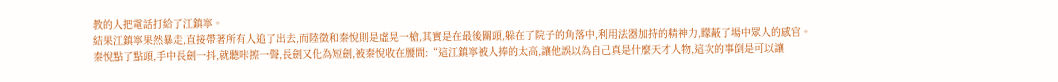教的人把電話打給了江鎮寧。
結果江鎮寧果然暴走,直接帶著所有人追了出去,而陸徵和秦悅則是虛晃一槍,其實是在最後關頭,躲在了院子的角落中,利用法器加持的精神力,矇蔽了場中眾人的感官。
秦悅點了點頭,手中長劍一抖,就聽咔擦一聲,長劍又化為短劍,被秦悅收在腰間:“這江鎮寧被人捧的太高,讓他誤以為自己真是什麼天才人物,這次的事倒是可以讓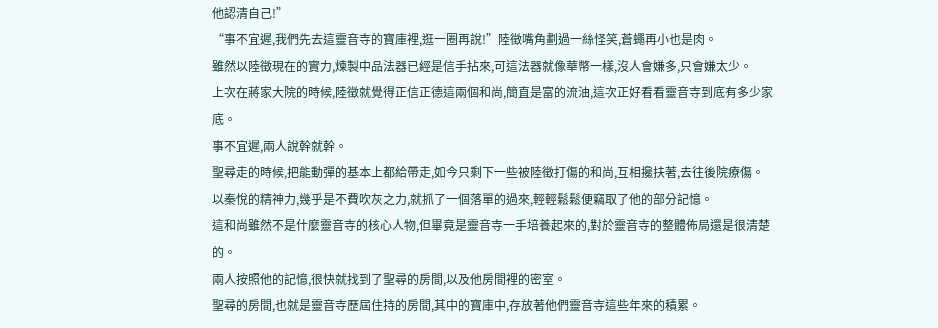他認清自己!”
“事不宜遲,我們先去這靈音寺的寶庫裡,逛一圈再說!”陸徵嘴角劃過一絲怪笑,蒼蠅再小也是肉。
雖然以陸徵現在的實力,煉製中品法器已經是信手拈來,可這法器就像華幣一樣,沒人會嫌多,只會嫌太少。
上次在蔣家大院的時候,陸徵就覺得正信正德這兩個和尚,簡直是富的流油,這次正好看看靈音寺到底有多少家底。
事不宜遲,兩人說幹就幹。
聖尋走的時候,把能動彈的基本上都給帶走,如今只剩下一些被陸徵打傷的和尚,互相攙扶著,去往後院療傷。
以秦悅的精神力,幾乎是不費吹灰之力,就抓了一個落單的過來,輕輕鬆鬆便竊取了他的部分記憶。
這和尚雖然不是什麼靈音寺的核心人物,但畢竟是靈音寺一手培養起來的,對於靈音寺的整體佈局還是很清楚的。
兩人按照他的記憶,很快就找到了聖尋的房間,以及他房間裡的密室。
聖尋的房間,也就是靈音寺歷屆住持的房間,其中的寶庫中,存放著他們靈音寺這些年來的積累。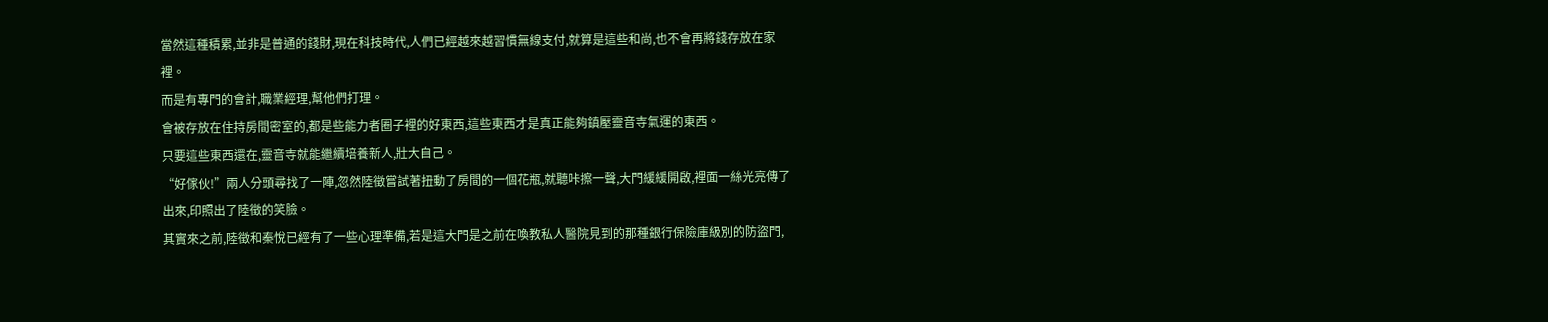當然這種積累,並非是普通的錢財,現在科技時代,人們已經越來越習慣無線支付,就算是這些和尚,也不會再將錢存放在家裡。
而是有專門的會計,職業經理,幫他們打理。
會被存放在住持房間密室的,都是些能力者圈子裡的好東西,這些東西才是真正能夠鎮壓靈音寺氣運的東西。
只要這些東西還在,靈音寺就能繼續培養新人,壯大自己。
“好傢伙!”兩人分頭尋找了一陣,忽然陸徵嘗試著扭動了房間的一個花瓶,就聽咔擦一聲,大門緩緩開啟,裡面一絲光亮傳了出來,印照出了陸徵的笑臉。
其實來之前,陸徵和秦悅已經有了一些心理準備,若是這大門是之前在喚教私人醫院見到的那種銀行保險庫級別的防盜門,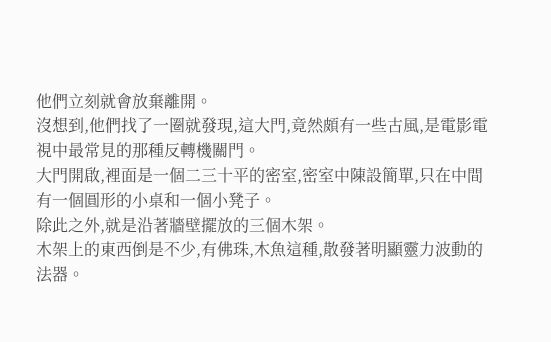他們立刻就會放棄離開。
沒想到,他們找了一圈就發現,這大門,竟然頗有一些古風,是電影電視中最常見的那種反轉機關門。
大門開啟,裡面是一個二三十平的密室,密室中陳設簡單,只在中間有一個圓形的小桌和一個小凳子。
除此之外,就是沿著牆壁擺放的三個木架。
木架上的東西倒是不少,有佛珠,木魚這種,散發著明顯靈力波動的法器。